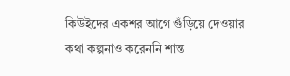কিউইদের একশর আগে গুঁড়িয়ে দেওয়ার কথা কল্পনাও করেননি শান্ত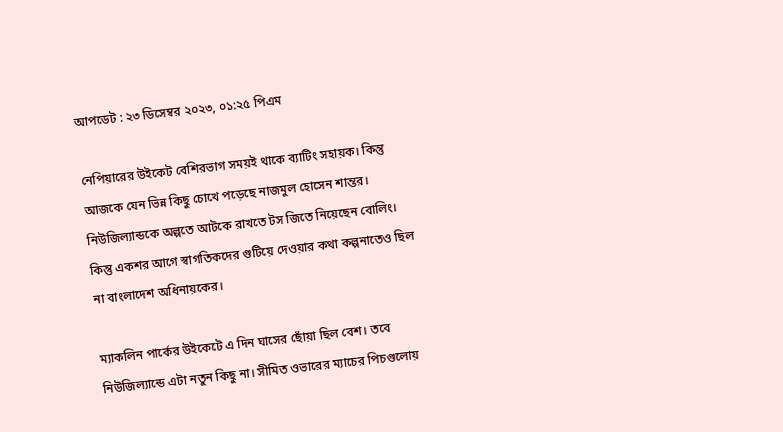আপডেট : ২৩ ডিসেম্বর ২০২৩, ০১:২৫ পিএম

নেপিয়ারের উইকেট বেশিরভাগ সময়ই থাকে ব্যাটিং সহায়ক। কিন্তু আজকে যেন ভিন্ন কিছু চোখে পড়েছে নাজমুল হোসেন শান্তর। নিউজিল্যান্ডকে অল্পতে আটকে রাখতে টস জিতে নিয়েছেন বোলিং। কিন্তু একশর আগে স্বাগতিকদের গুটিয়ে দেওয়ার কথা কল্পনাতেও ছিল না বাংলাদেশ অধিনায়কের।

ম্যাকলিন পার্কের উইকেটে এ দিন ঘাসের ছোঁয়া ছিল বেশ। তবে নিউজিল্যান্ডে এটা নতুন কিছু না। সীমিত ওভারের ম্যাচের পিচগুলোয়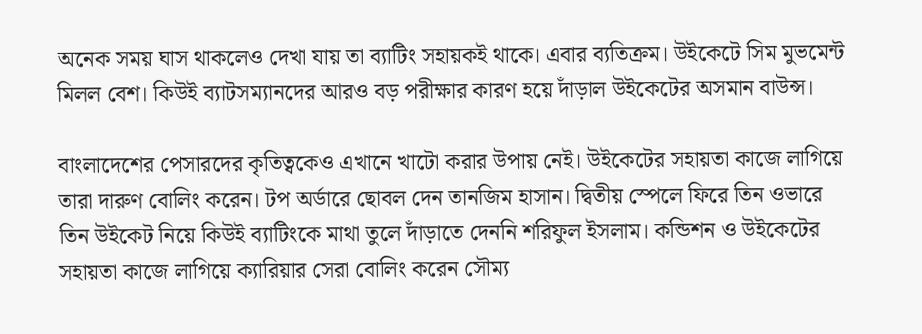অনেক সময় ঘাস থাকলেও দেখা যায় তা ব্যাটিং সহায়কই থাকে। এবার ব্যতিক্রম। উইকেটে সিম মুভমেন্ট মিলল বেশ। কিউই ব্যাটসম্যানদের আরও বড় পরীক্ষার কারণ হয়ে দাঁড়াল উইকেটের অসমান বাউন্স।

বাংলাদেশের পেসারদের কৃতিত্বকেও এখানে খাটো করার উপায় নেই। উইকেটের সহায়তা কাজে লাগিয়ে তারা দারুণ বোলিং করেন। টপ অর্ডারে ছোবল দেন তানজিম হাসান। দ্বিতীয় স্পেলে ফিরে তিন ওভারে তিন উইকেট নিয়ে কিউই ব্যাটিংকে মাথা তুলে দাঁড়াতে দেননি শরিফুল ইসলাম। কন্ডিশন ও উইকেটের সহায়তা কাজে লাগিয়ে ক্যারিয়ার সেরা বোলিং করেন সৌম্য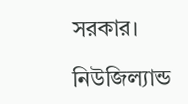সরকার।

নিউজিল্যান্ড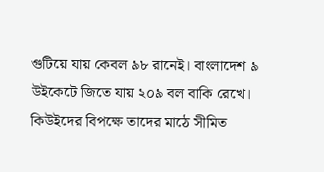গুটিয়ে যায় কেবল ৯৮ রানেই। বাংলাদেশ ৯ উইকেটে জিতে যায় ২০৯ বল বাকি রেখে। কিউইদের বিপক্ষে তাদের মাঠে সীমিত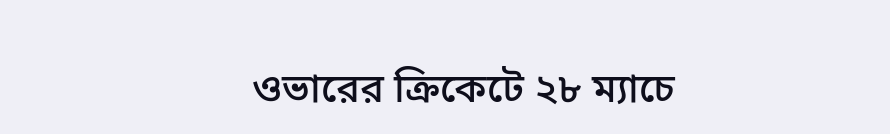ওভারের ক্রিকেটে ২৮ ম্যাচে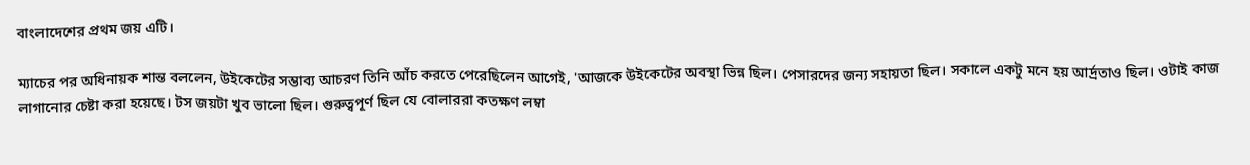বাংলাদেশের প্রথম জয় এটি।

ম্যাচের পর অধিনায়ক শান্ত বললেন, উইকেটের সম্ভাব্য আচরণ তিনি আঁচ করতে পেরেছিলেন আগেই, 'আজকে উইকেটের অবস্থা ভিন্ন ছিল। পেসারদের জন্য সহায়তা ছিল। সকালে একটু মনে হয় আর্দ্রতাও ছিল। ওটাই কাজ লাগানোর চেষ্টা করা হয়েছে। টস জয়টা খুব ভালো ছিল। গুরুত্বপূর্ণ ছিল যে বোলাররা কতক্ষণ লম্বা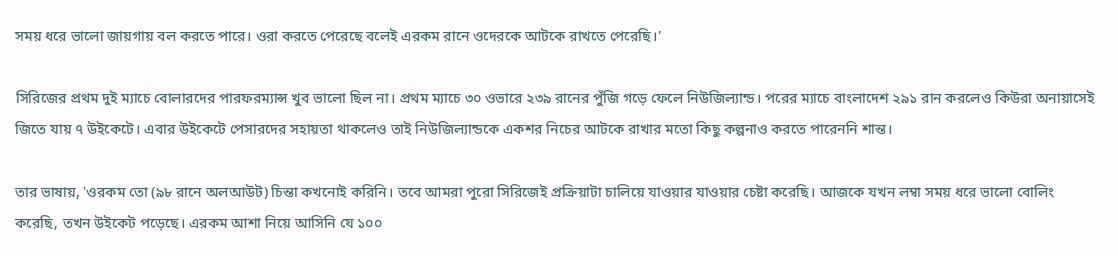সময় ধরে ভালো জায়গায় বল করতে পারে। ওরা করতে পেরেছে বলেই এরকম রানে ওদেরকে আটকে রাখতে পেরেছি।'

সিরিজের প্রথম দুই ম্যাচে বোলারদের পারফরম্যান্স খুব ভালো ছিল না। প্রথম ম্যাচে ৩০ ওভারে ২৩৯ রানের পুঁজি গড়ে ফেলে নিউজিল্যান্ড। পরের ম্যাচে বাংলাদেশ ২৯১ রান করলেও কিউরা অনায়াসেই জিতে যায় ৭ উইকেটে। এবার উইকেটে পেসারদের সহায়তা থাকলেও তাই নিউজিল্যান্ডকে একশর নিচের আটকে রাখার মতো কিছু কল্পনাও করতে পারেননি শান্ত।

তার ভাষায়, 'ওরকম তো (৯৮ রানে অলআউট) চিন্তা কখনোই করিনি। তবে আমরা পুরো সিরিজেই প্রক্রিয়াটা চালিয়ে যাওয়ার যাওয়ার চেষ্টা করেছি। আজকে যখন লম্বা সময় ধরে ভালো বোলিং করেছি, তখন উইকেট পড়েছে। এরকম আশা নিয়ে আসিনি যে ১০০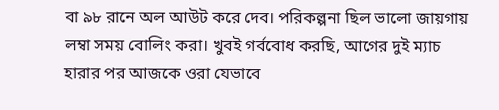বা ৯৮ রানে অল আউট করে দেব। পরিকল্পনা ছিল ভালো জায়গায় লম্বা সময় বোলিং করা। খুবই গর্ববোধ করছি, আগের দুই ম্যাচ হারার পর আজকে ওরা যেভাবে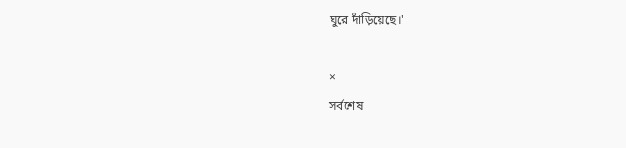ঘুরে দাঁড়িয়েছে।'

×
সর্বশেষ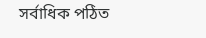সর্বাধিক পঠিত